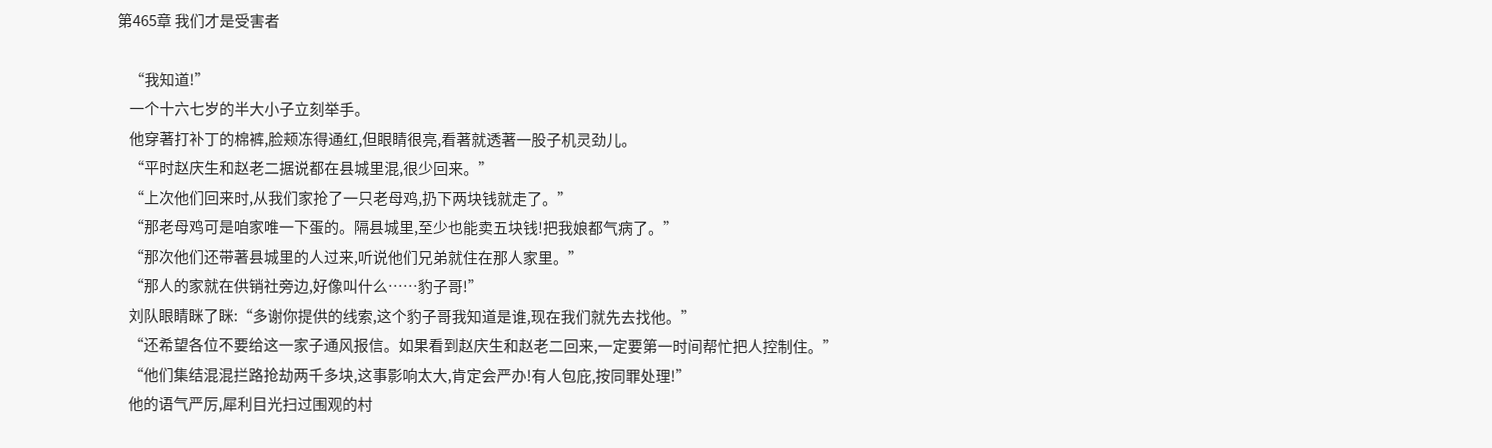第465章 我们才是受害者

    “我知道!”
    一个十六七岁的半大小子立刻举手。
    他穿著打补丁的棉裤,脸颊冻得通红,但眼睛很亮,看著就透著一股子机灵劲儿。
    “平时赵庆生和赵老二据说都在县城里混,很少回来。”
    “上次他们回来时,从我们家抢了一只老母鸡,扔下两块钱就走了。”
    “那老母鸡可是咱家唯一下蛋的。隔县城里,至少也能卖五块钱!把我娘都气病了。”
    “那次他们还带著县城里的人过来,听说他们兄弟就住在那人家里。”
    “那人的家就在供销社旁边,好像叫什么……豹子哥!”
    刘队眼睛眯了眯:“多谢你提供的线索,这个豹子哥我知道是谁,现在我们就先去找他。”
    “还希望各位不要给这一家子通风报信。如果看到赵庆生和赵老二回来,一定要第一时间帮忙把人控制住。”
    “他们集结混混拦路抢劫两千多块,这事影响太大,肯定会严办!有人包庇,按同罪处理!”
    他的语气严厉,犀利目光扫过围观的村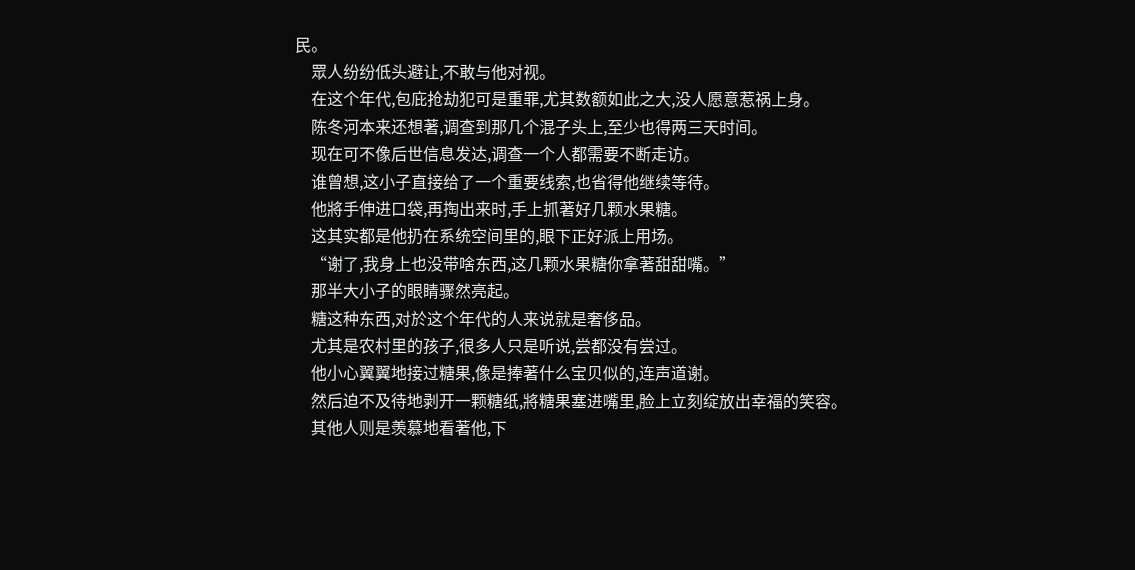民。
    眾人纷纷低头避让,不敢与他对视。
    在这个年代,包庇抢劫犯可是重罪,尤其数额如此之大,没人愿意惹祸上身。
    陈冬河本来还想著,调查到那几个混子头上,至少也得两三天时间。
    现在可不像后世信息发达,调查一个人都需要不断走访。
    谁曾想,这小子直接给了一个重要线索,也省得他继续等待。
    他將手伸进口袋,再掏出来时,手上抓著好几颗水果糖。
    这其实都是他扔在系统空间里的,眼下正好派上用场。
    “谢了,我身上也没带啥东西,这几颗水果糖你拿著甜甜嘴。”
    那半大小子的眼睛骤然亮起。
    糖这种东西,对於这个年代的人来说就是奢侈品。
    尤其是农村里的孩子,很多人只是听说,尝都没有尝过。
    他小心翼翼地接过糖果,像是捧著什么宝贝似的,连声道谢。
    然后迫不及待地剥开一颗糖纸,將糖果塞进嘴里,脸上立刻绽放出幸福的笑容。
    其他人则是羡慕地看著他,下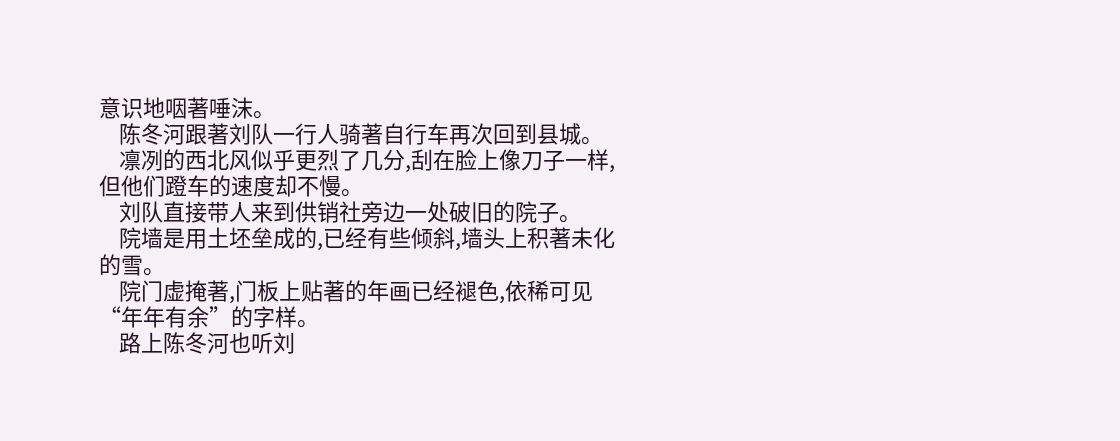意识地咽著唾沫。
    陈冬河跟著刘队一行人骑著自行车再次回到县城。
    凛冽的西北风似乎更烈了几分,刮在脸上像刀子一样,但他们蹬车的速度却不慢。
    刘队直接带人来到供销社旁边一处破旧的院子。
    院墙是用土坯垒成的,已经有些倾斜,墙头上积著未化的雪。
    院门虚掩著,门板上贴著的年画已经褪色,依稀可见“年年有余”的字样。
    路上陈冬河也听刘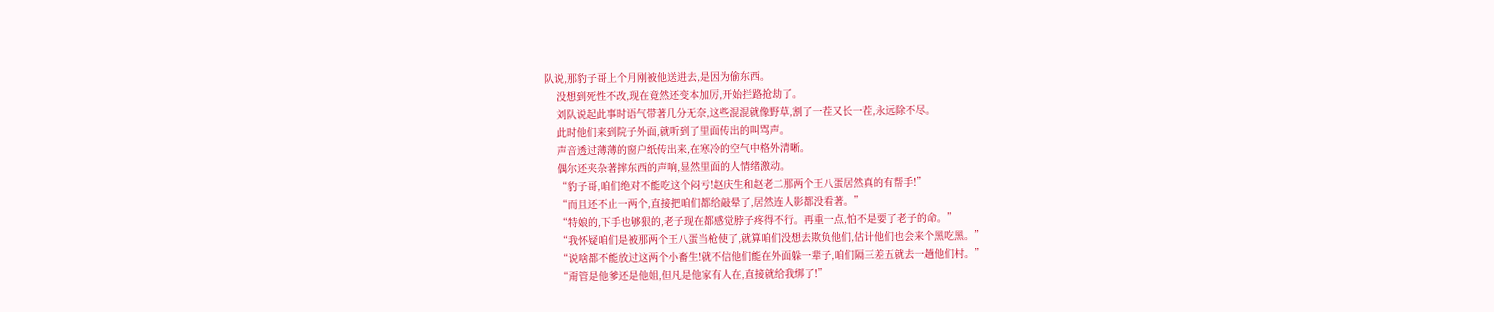队说,那豹子哥上个月刚被他送进去,是因为偷东西。
    没想到死性不改,现在竟然还变本加厉,开始拦路抢劫了。
    刘队说起此事时语气带著几分无奈,这些混混就像野草,割了一茬又长一茬,永远除不尽。
    此时他们来到院子外面,就听到了里面传出的叫骂声。
    声音透过薄薄的窗户纸传出来,在寒冷的空气中格外清晰。
    偶尔还夹杂著摔东西的声响,显然里面的人情绪激动。
    “豹子哥,咱们绝对不能吃这个闷亏!赵庆生和赵老二那两个王八蛋居然真的有帮手!”
    “而且还不止一两个,直接把咱们都给敲晕了,居然连人影都没看著。”
    “特娘的,下手也够狠的,老子现在都感觉脖子疼得不行。再重一点,怕不是要了老子的命。”
    “我怀疑咱们是被那两个王八蛋当枪使了,就算咱们没想去欺负他们,估计他们也会来个黑吃黑。”
    “说啥都不能放过这两个小畜生!就不信他们能在外面躲一辈子,咱们隔三差五就去一趟他们村。”
    “甭管是他爹还是他姐,但凡是他家有人在,直接就给我绑了!”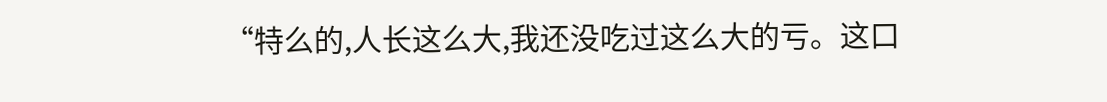“特么的,人长这么大,我还没吃过这么大的亏。这口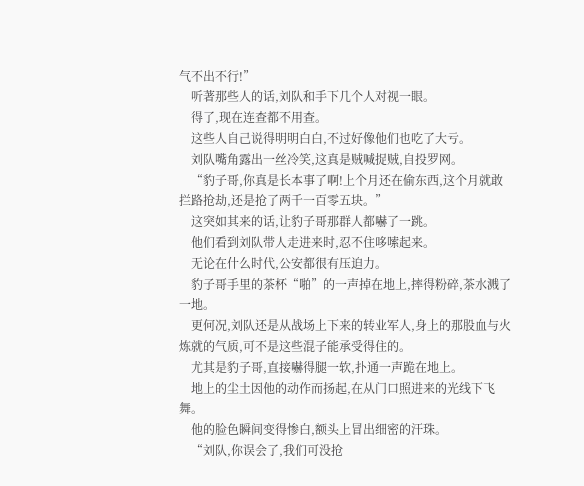气不出不行!”
    听著那些人的话,刘队和手下几个人对视一眼。
    得了,现在连查都不用查。
    这些人自己说得明明白白,不过好像他们也吃了大亏。
    刘队嘴角露出一丝冷笑,这真是贼喊捉贼,自投罗网。
    “豹子哥,你真是长本事了啊!上个月还在偷东西,这个月就敢拦路抢劫,还是抢了两千一百零五块。”
    这突如其来的话,让豹子哥那群人都嚇了一跳。
    他们看到刘队带人走进来时,忍不住哆嗦起来。
    无论在什么时代,公安都很有压迫力。
    豹子哥手里的茶杯“啪”的一声掉在地上,摔得粉碎,茶水溅了一地。
    更何况,刘队还是从战场上下来的转业军人,身上的那股血与火炼就的气质,可不是这些混子能承受得住的。
    尤其是豹子哥,直接嚇得腿一软,扑通一声跪在地上。
    地上的尘土因他的动作而扬起,在从门口照进来的光线下飞舞。
    他的脸色瞬间变得惨白,额头上冒出细密的汗珠。
    “刘队,你误会了,我们可没抢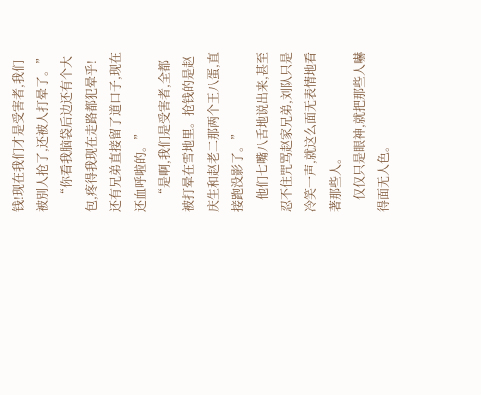钱!现在我们才是受害者,我们被別人抢了,还被人打晕了。”
    “你看我脑袋后边还有个大包,疼得我现在走路都犯晕乎!还有兄弟直接留了道口子,现在还血呼啦的。”
    “是啊,我们是受害者,全都被打晕在雪地里。抢钱的是赵庆生和赵老二那两个王八蛋,直接跑没影了。”
    他们七嘴八舌地说出来,甚至忍不住咒骂赵家兄弟,刘队只是冷笑一声,就这么面无表情地看著那些人。
    仅仅只是眼神,就把那些人嚇得面无人色。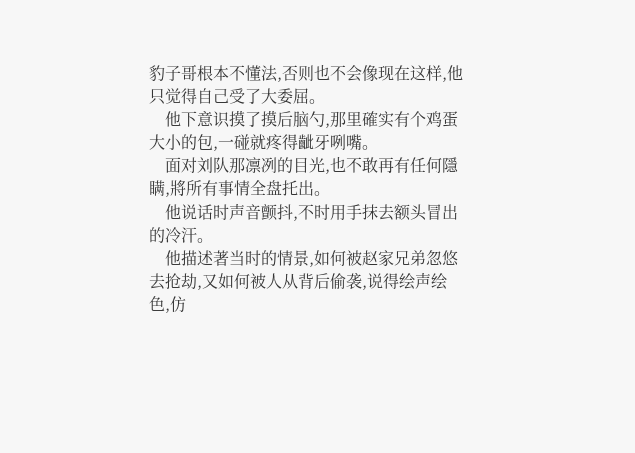豹子哥根本不懂法,否则也不会像现在这样,他只觉得自己受了大委屈。
    他下意识摸了摸后脑勺,那里確实有个鸡蛋大小的包,一碰就疼得齜牙咧嘴。
    面对刘队那凛冽的目光,也不敢再有任何隱瞒,將所有事情全盘托出。
    他说话时声音颤抖,不时用手抹去额头冒出的冷汗。
    他描述著当时的情景,如何被赵家兄弟忽悠去抢劫,又如何被人从背后偷袭,说得绘声绘色,仿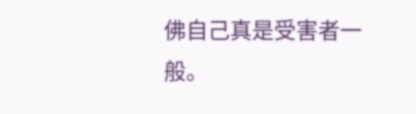佛自己真是受害者一般。